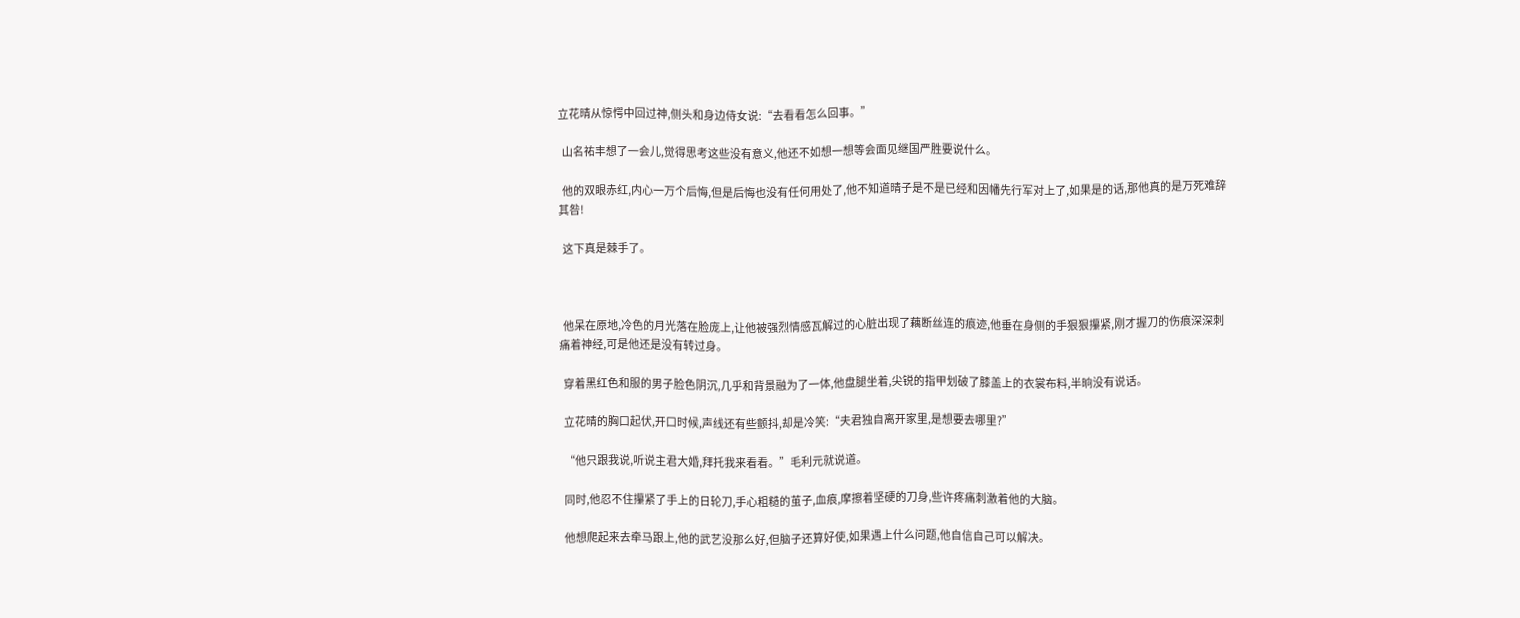立花晴从惊愕中回过神,侧头和身边侍女说:“去看看怎么回事。”

  山名祐丰想了一会儿,觉得思考这些没有意义,他还不如想一想等会面见继国严胜要说什么。

  他的双眼赤红,内心一万个后悔,但是后悔也没有任何用处了,他不知道晴子是不是已经和因幡先行军对上了,如果是的话,那他真的是万死难辞其咎!

  这下真是棘手了。



  他呆在原地,冷色的月光落在脸庞上,让他被强烈情感瓦解过的心脏出现了藕断丝连的痕迹,他垂在身侧的手狠狠攥紧,刚才握刀的伤痕深深刺痛着神经,可是他还是没有转过身。

  穿着黑红色和服的男子脸色阴沉,几乎和背景融为了一体,他盘腿坐着,尖锐的指甲划破了膝盖上的衣裳布料,半晌没有说话。

  立花晴的胸口起伏,开口时候,声线还有些颤抖,却是冷笑:“夫君独自离开家里,是想要去哪里?”

  “他只跟我说,听说主君大婚,拜托我来看看。”毛利元就说道。

  同时,他忍不住攥紧了手上的日轮刀,手心粗糙的茧子,血痕,摩擦着坚硬的刀身,些许疼痛刺激着他的大脑。

  他想爬起来去牵马跟上,他的武艺没那么好,但脑子还算好使,如果遇上什么问题,他自信自己可以解决。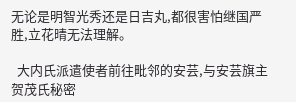无论是明智光秀还是日吉丸,都很害怕继国严胜,立花晴无法理解。

  大内氏派遣使者前往毗邻的安芸,与安芸旗主贺茂氏秘密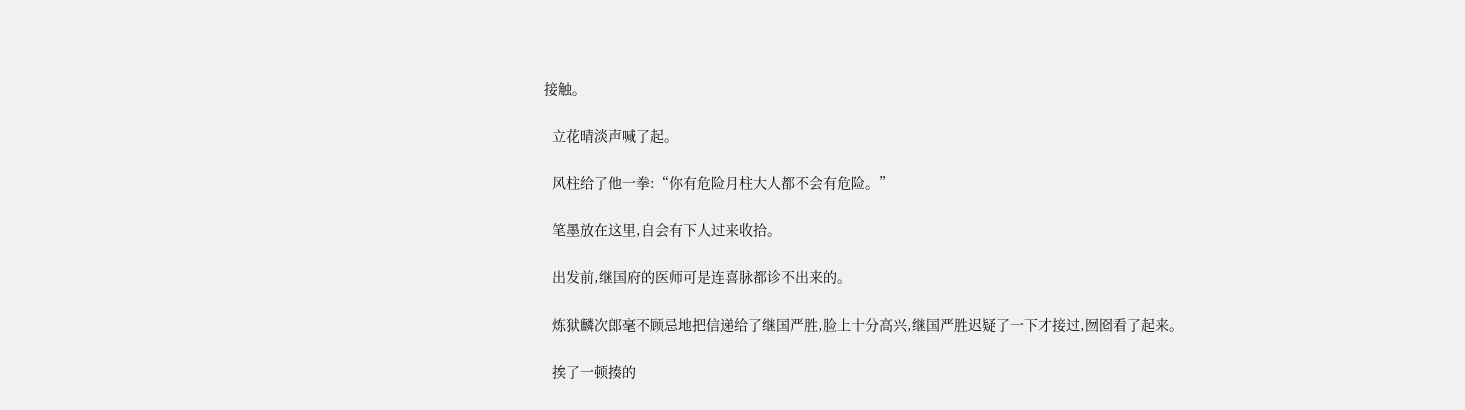接触。

  立花晴淡声喊了起。

  风柱给了他一拳:“你有危险月柱大人都不会有危险。”

  笔墨放在这里,自会有下人过来收拾。

  出发前,继国府的医师可是连喜脉都诊不出来的。

  炼狱麟次郎毫不顾忌地把信递给了继国严胜,脸上十分高兴,继国严胜迟疑了一下才接过,囫囵看了起来。

  挨了一顿揍的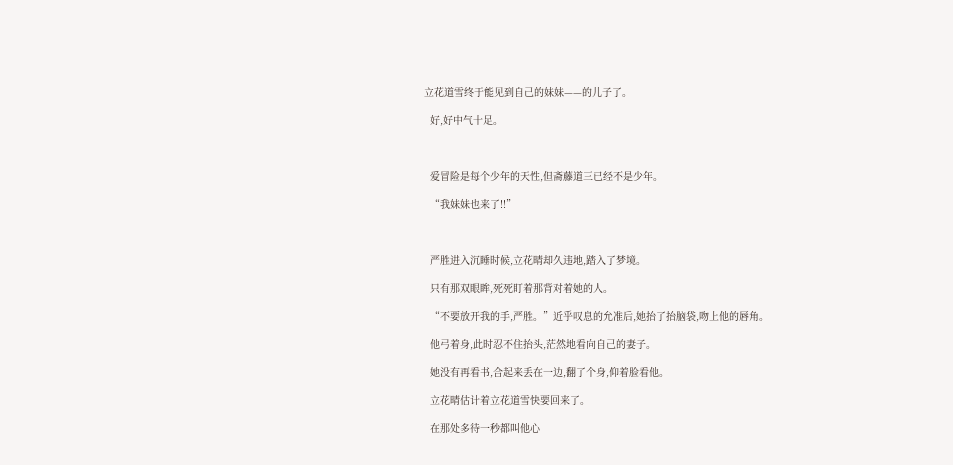立花道雪终于能见到自己的妹妹——的儿子了。

  好,好中气十足。



  爱冒险是每个少年的天性,但斋藤道三已经不是少年。

  “我妹妹也来了!!”



  严胜进入沉睡时候,立花晴却久违地,踏入了梦境。

  只有那双眼眸,死死盯着那背对着她的人。

  “不要放开我的手,严胜。”近乎叹息的允准后,她抬了抬脑袋,吻上他的唇角。

  他弓着身,此时忍不住抬头,茫然地看向自己的妻子。

  她没有再看书,合起来丢在一边,翻了个身,仰着脸看他。

  立花晴估计着立花道雪快要回来了。

  在那处多待一秒都叫他心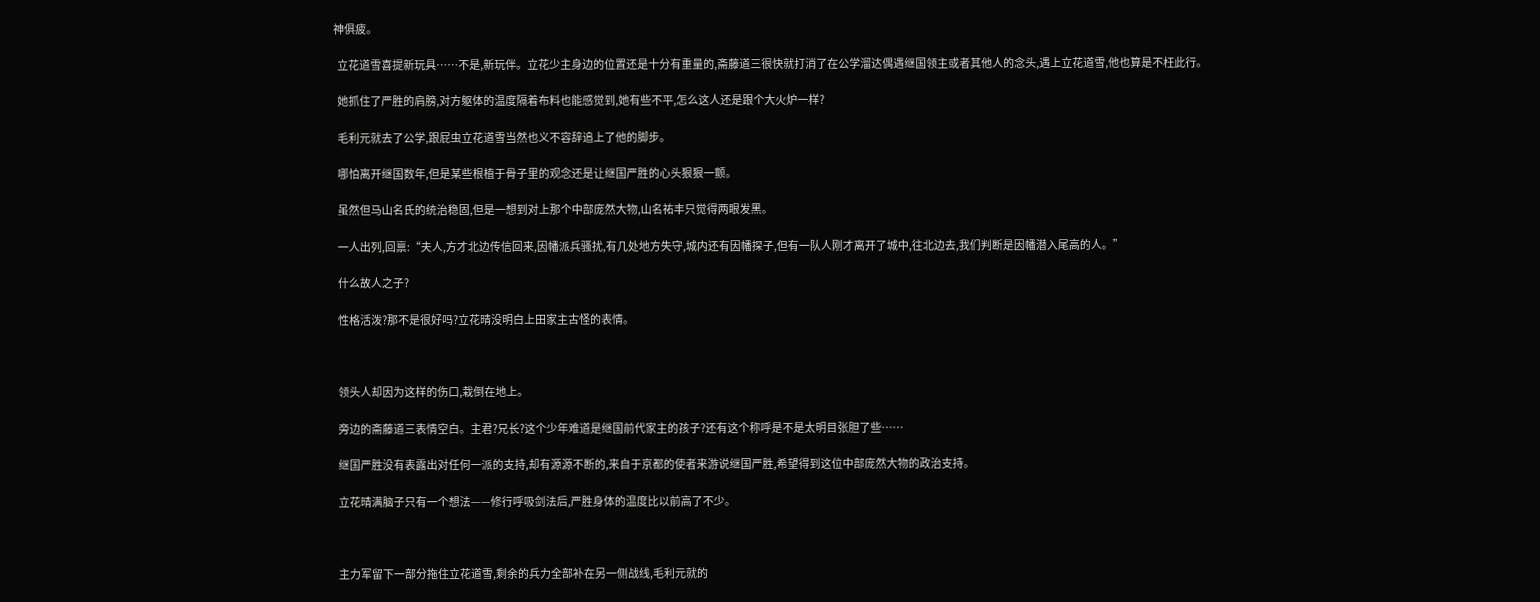神俱疲。

  立花道雪喜提新玩具……不是,新玩伴。立花少主身边的位置还是十分有重量的,斋藤道三很快就打消了在公学溜达偶遇继国领主或者其他人的念头,遇上立花道雪,他也算是不枉此行。

  她抓住了严胜的肩膀,对方躯体的温度隔着布料也能感觉到,她有些不平,怎么这人还是跟个大火炉一样?

  毛利元就去了公学,跟屁虫立花道雪当然也义不容辞追上了他的脚步。

  哪怕离开继国数年,但是某些根植于骨子里的观念还是让继国严胜的心头狠狠一颤。

  虽然但马山名氏的统治稳固,但是一想到对上那个中部庞然大物,山名祐丰只觉得两眼发黑。

  一人出列,回禀:“夫人,方才北边传信回来,因幡派兵骚扰,有几处地方失守,城内还有因幡探子,但有一队人刚才离开了城中,往北边去,我们判断是因幡潜入尾高的人。”

  什么故人之子?

  性格活泼?那不是很好吗?立花晴没明白上田家主古怪的表情。



  领头人却因为这样的伤口,栽倒在地上。

  旁边的斋藤道三表情空白。主君?兄长?这个少年难道是继国前代家主的孩子?还有这个称呼是不是太明目张胆了些……

  继国严胜没有表露出对任何一派的支持,却有源源不断的,来自于京都的使者来游说继国严胜,希望得到这位中部庞然大物的政治支持。

  立花晴满脑子只有一个想法——修行呼吸剑法后,严胜身体的温度比以前高了不少。



  主力军留下一部分拖住立花道雪,剩余的兵力全部补在另一侧战线,毛利元就的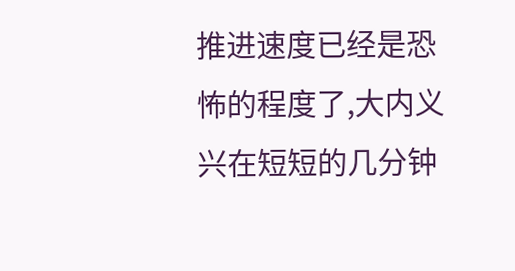推进速度已经是恐怖的程度了,大内义兴在短短的几分钟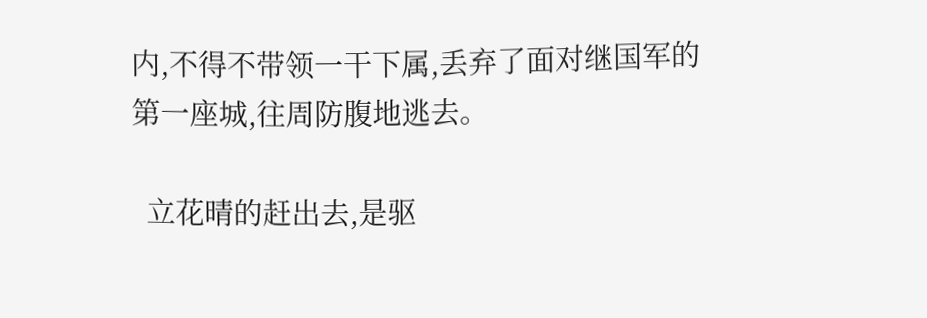内,不得不带领一干下属,丢弃了面对继国军的第一座城,往周防腹地逃去。

  立花晴的赶出去,是驱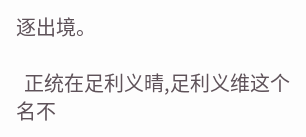逐出境。

  正统在足利义晴,足利义维这个名不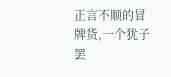正言不顺的冒牌货,一个犹子罢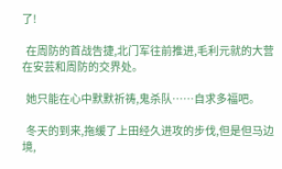了!

  在周防的首战告捷,北门军往前推进,毛利元就的大营在安芸和周防的交界处。

  她只能在心中默默祈祷,鬼杀队……自求多福吧。

  冬天的到来,拖缓了上田经久进攻的步伐,但是但马边境,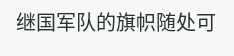继国军队的旗帜随处可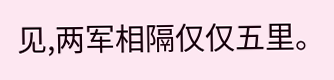见,两军相隔仅仅五里。